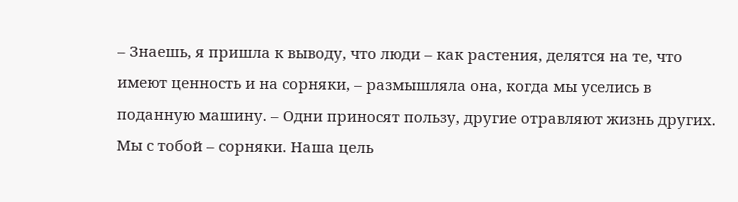– Знаешь, я пришла к выводу, что люди – как растения, делятся на те, что имеют ценность и на сорняки, – размышляла она, когда мы уселись в поданную машину. – Одни приносят пользу, другие отравляют жизнь других. Мы с тобой – сорняки. Наша цель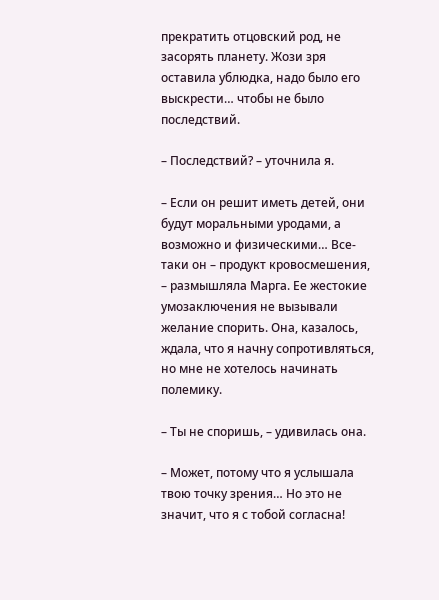прекратить отцовский род, не засорять планету. Жози зря оставила ублюдка, надо было его выскрести… чтобы не было последствий.

– Последствий? – уточнила я.

– Если он решит иметь детей, они будут моральными уродами, а возможно и физическими… Все-таки он – продукт кровосмешения, – размышляла Марга. Ее жестокие умозаключения не вызывали желание спорить. Она, казалось, ждала, что я начну сопротивляться, но мне не хотелось начинать полемику.

– Ты не споришь, – удивилась она.

– Может, потому что я услышала твою точку зрения… Но это не значит, что я с тобой согласна!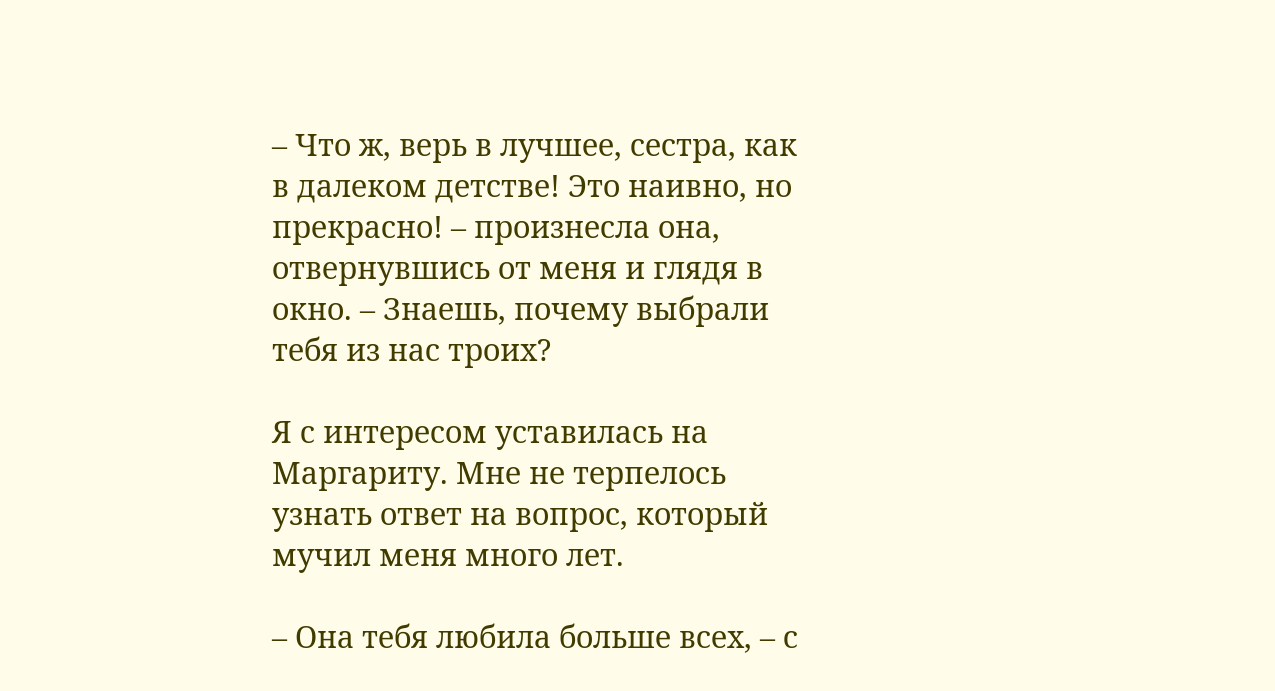– Что ж, верь в лучшее, сестра, как в далеком детстве! Это наивно, но прекрасно! – произнесла она, отвернувшись от меня и глядя в окно. – Знаешь, почему выбрали тебя из нас троих?

Я с интересом уставилась на Маргариту. Мне не терпелось узнать ответ на вопрос, который мучил меня много лет.

– Она тебя любила больше всех, – с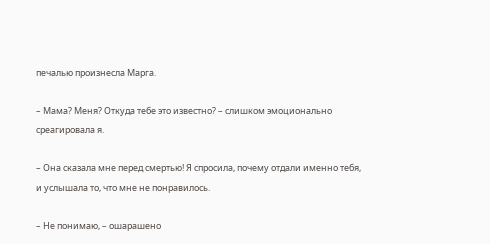печалью произнесла Марга.

– Мама? Меня? Откуда тебе это известно? – слишком эмоционально среагировала я.

– Она сказала мне перед смертью! Я спросила, почему отдали именно тебя, и услышала то, что мне не понравилось.

– Не понимаю, – ошарашено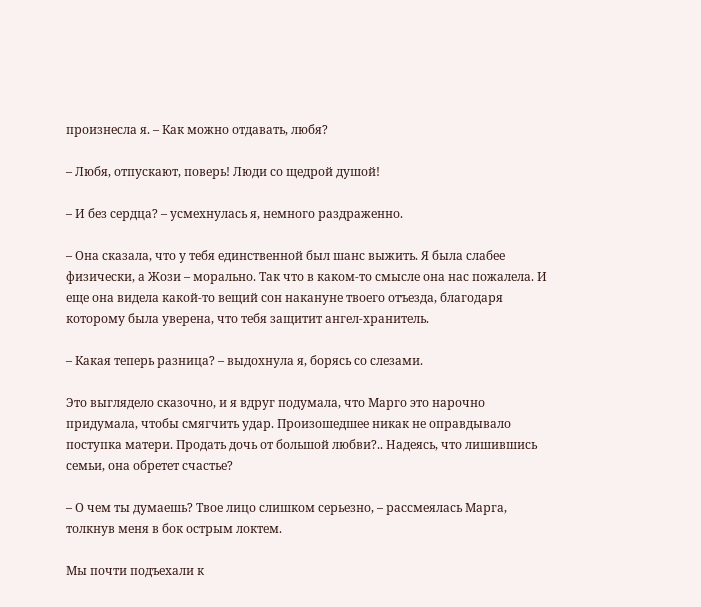произнесла я. – Как можно отдавать, любя?

– Любя, отпускают, поверь! Люди со щедрой душой!

– И без сердца? – усмехнулась я, немного раздраженно.

– Она сказала, что у тебя единственной был шанс выжить. Я была слабее физически, а Жози – морально. Так что в каком-то смысле она нас пожалела. И еще она видела какой-то вещий сон накануне твоего отъезда, благодаря которому была уверена, что тебя защитит ангел-хранитель.

– Какая теперь разница? – выдохнула я, борясь со слезами.

Это выглядело сказочно, и я вдруг подумала, что Марго это нарочно придумала, чтобы смягчить удар. Произошедшее никак не оправдывало поступка матери. Продать дочь от большой любви?.. Надеясь, что лишившись семьи, она обретет счастье?

– О чем ты думаешь? Твое лицо слишком серьезно, – рассмеялась Марга, толкнув меня в бок острым локтем.

Мы почти подъехали к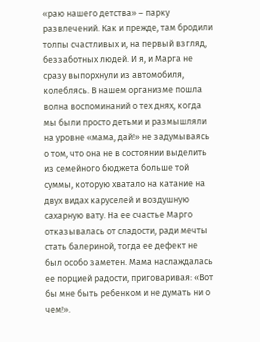«раю нашего детства» – парку развлечений. Как и прежде, там бродили толпы счастливых и, на первый взгляд, беззаботных людей. И я, и Марга не сразу выпорхнули из автомобиля, колеблясь. В нашем организме пошла волна воспоминаний о тех днях, когда мы были просто детьми и размышляли на уровне «мама, дай!» не задумываясь о том, что она не в состоянии выделить из семейного бюджета больше той суммы, которую хватало на катание на двух видах каруселей и воздушную сахарную вату. На ее счастье Марго отказывалась от сладости, ради мечты стать балериной, тогда ее дефект не был особо заметен. Мама наслаждалась ее порцией радости, приговаривая: «Вот бы мне быть ребенком и не думать ни о чем!».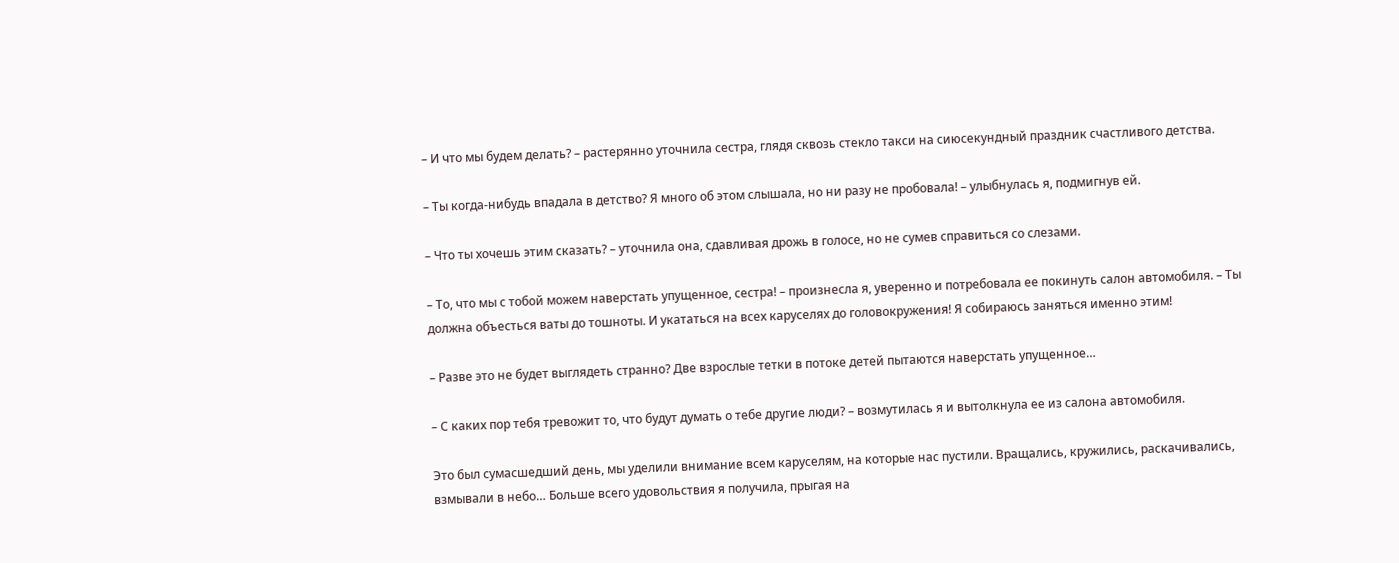– И что мы будем делать? – растерянно уточнила сестра, глядя сквозь стекло такси на сиюсекундный праздник счастливого детства.

– Ты когда-нибудь впадала в детство? Я много об этом слышала, но ни разу не пробовала! – улыбнулась я, подмигнув ей.

– Что ты хочешь этим сказать? – уточнила она, сдавливая дрожь в голосе, но не сумев справиться со слезами.

– То, что мы с тобой можем наверстать упущенное, сестра! – произнесла я, уверенно и потребовала ее покинуть салон автомобиля. – Ты должна объесться ваты до тошноты. И укататься на всех каруселях до головокружения! Я собираюсь заняться именно этим!

– Разве это не будет выглядеть странно? Две взрослые тетки в потоке детей пытаются наверстать упущенное…

– С каких пор тебя тревожит то, что будут думать о тебе другие люди? – возмутилась я и вытолкнула ее из салона автомобиля.

Это был сумасшедший день, мы уделили внимание всем каруселям, на которые нас пустили. Вращались, кружились, раскачивались, взмывали в небо… Больше всего удовольствия я получила, прыгая на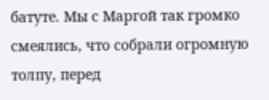батуте. Мы с Маргой так громко смеялись, что собрали огромную толпу, перед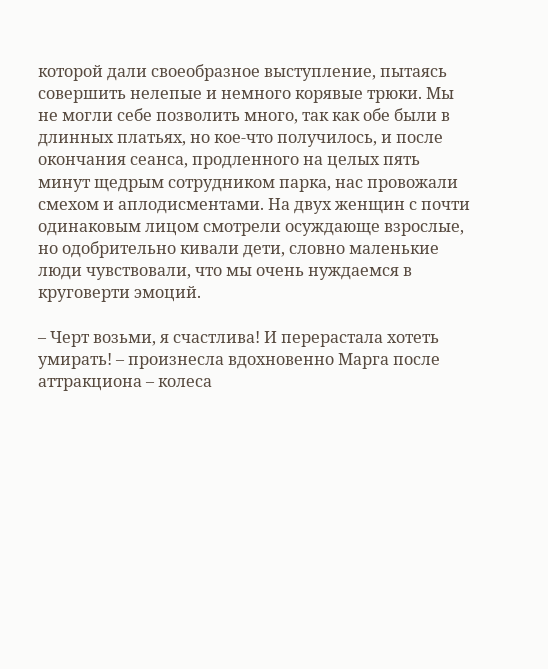которой дали своеобразное выступление, пытаясь совершить нелепые и немного корявые трюки. Мы не могли себе позволить много, так как обе были в длинных платьях, но кое-что получилось, и после окончания сеанса, продленного на целых пять минут щедрым сотрудником парка, нас провожали смехом и аплодисментами. На двух женщин с почти одинаковым лицом смотрели осуждающе взрослые, но одобрительно кивали дети, словно маленькие люди чувствовали, что мы очень нуждаемся в круговерти эмоций.

– Черт возьми, я счастлива! И перерастала хотеть умирать! – произнесла вдохновенно Марга после аттракциона – колеса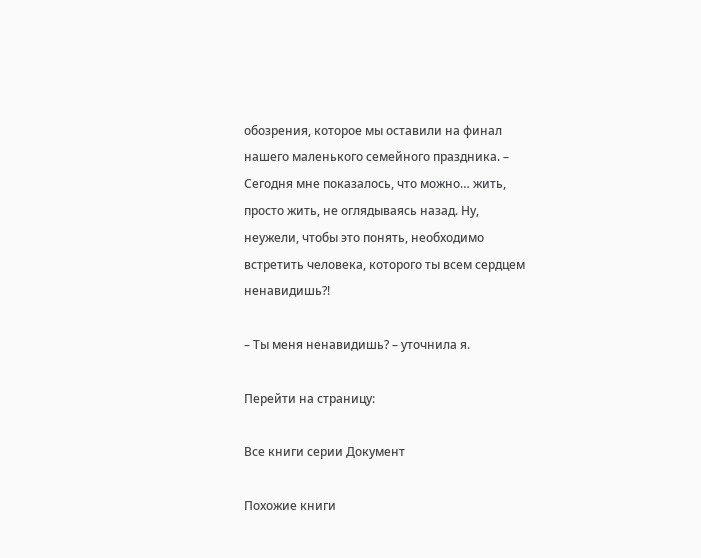обозрения, которое мы оставили на финал нашего маленького семейного праздника. – Сегодня мне показалось, что можно… жить, просто жить, не оглядываясь назад. Ну, неужели, чтобы это понять, необходимо встретить человека, которого ты всем сердцем ненавидишь?!

– Ты меня ненавидишь? – уточнила я.

Перейти на страницу:

Все книги серии Документ

Похожие книги